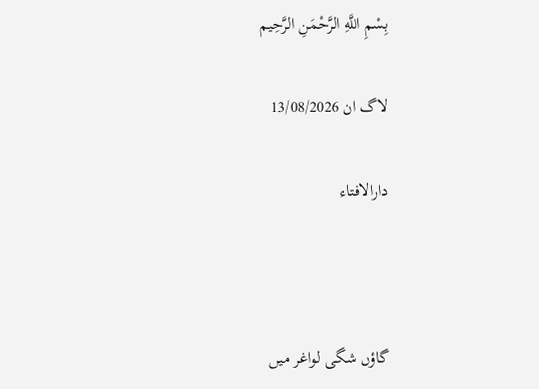بِسْمِ اللَّهِ الرَّحْمَنِ الرَّحِيم

لاگ ان 13/08/2026

دارالافتاء



گاؤں شگی لواغر میں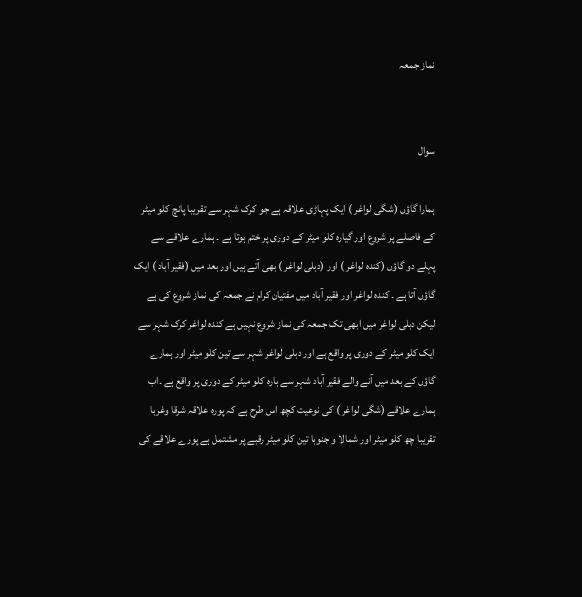نماز جمعہ


سوال

ہمارا گاؤں (شگی لواغر ) ایک پہاڑی علاقہ ہے جو کرک شہر سے تقریبا پانچ کلو میٹر کے فاصلے پر شروع اور گیارہ کلو میٹر کے دوری پر ختم ہوتا ہے ۔ ہمارے علاقے سے پہلے دو گاؤں (کندہ لواغر ) اور (دبلی لواغر ) بھی آتے ہیں اور بعد میں (فقیر آباد ) ایک گاؤں آتا ہے ۔ کندہ لواغر اور فقیر آباد میں مفتیان کرام نے جمعہ کی نماز شروع کی ہے لیکن دبلی لواغر میں ابھی تک جمعہ کی نماز شروع نہیں ہے کندہ لواغر کرک شہر سے ایک کلو میٹر کے دوری پر واقع ہے اور دبلی لواغر شہر سے تین کلو میٹر اور ہمارے گاؤں کے بعد میں آنے والے فقیر آباد شہر سے بارہ کلو میٹر کے دوری پر واقع ہے ۔اب ہمارے علاقے (شگی لواغر ) کی نوعیت کچھ اس طرح ہے کہ پورہ علاقہ شرقا وغربا تقریبا چھ کلو میٹر اور شمالا و جنوبا تین کلو میٹر رقبے پر مشتمل ہے پورے علاقے کی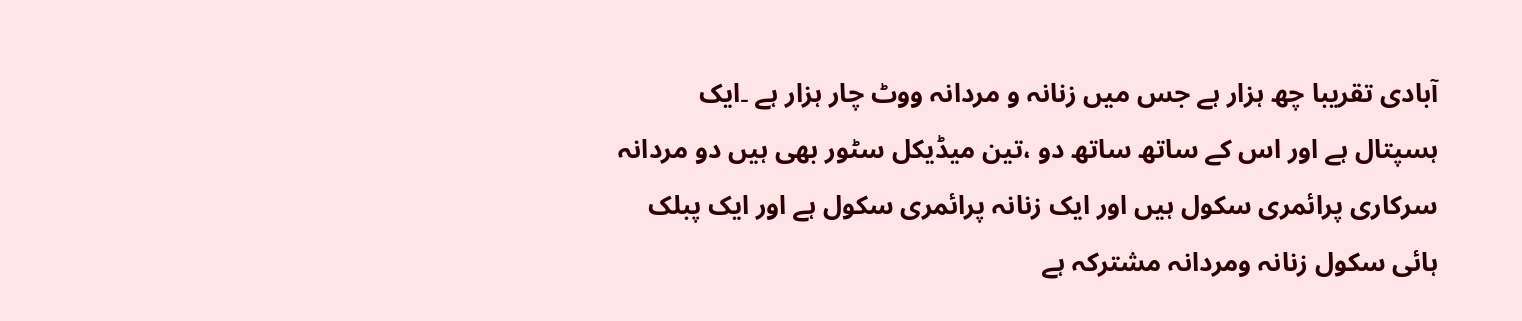آبادی تقریبا چھ ہزار ہے جس میں زنانہ و مردانہ ووٹ چار ہزار ہے ۔ایک ہسپتال ہے اور اس کے ساتھ ساتھ دو ،تین میڈیکل سٹور بھی ہیں دو مردانہ سرکاری پرائمری سکول ہیں اور ایک زنانہ پرائمری سکول ہے اور ایک پبلک ہائی سکول زنانہ ومردانہ مشترکہ ہے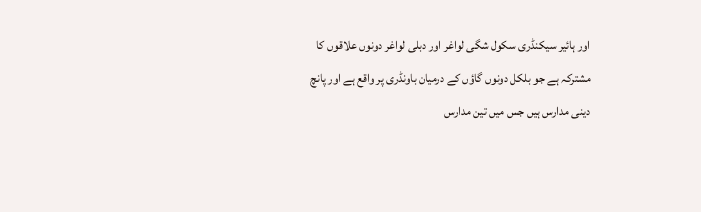اور ہائیر سیکنڈری سکول شگی لواغر اور دبلی لواغر دونوں علاقوں کا مشترکہ ہے جو بلکل دونوں گاؤں کے درمیان باونڈری پر واقع ہے اور پانچ دینی مدارس ہیں جس میں تین مدارس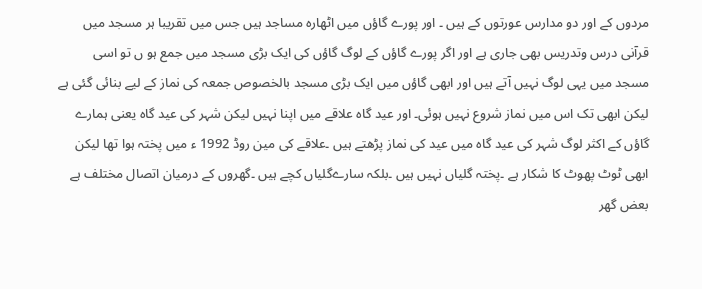مردوں کے اور دو مدارس عورتوں کے ہیں ۔ اور پورے گاؤں میں اٹھارہ مساجد ہیں جس میں تقریبا ہر مسجد میں قرآنی درس وتدریس بھی جاری ہے اور اگر پورے گاؤں کے لوگ گاؤں کی ایک بڑی مسجد میں جمع ہو ں تو اسی مسجد میں یہی لوگ نہیں آتے ہیں اور ابھی گاؤں میں ایک بڑی مسجد بالخصوص جمعہ کی نماز کے لیے بنائی گئی ہے لیکن ابھی تک اس میں نماز شروع نہیں ہوئی۔ اور عید گاہ علاقے میں اپنا نہیں لیکن شہر کی عید گاہ یعنی ہمارے گاؤں کے اکثر لوگ شہر کی عید گاہ میں عید کی نماز پڑھتے ہیں ۔علاقے کی مین روڈ 1992 ء میں پختہ ہوا تھا لیکن ابھی ٹوٹ پھوٹ کا شکار ہے ۔پختہ گلیاں نہیں ہیں ۔بلکہ سارےگلیاں کچے ہیں ۔گھروں کے درمیان اتصال مختلف ہے بعض گھر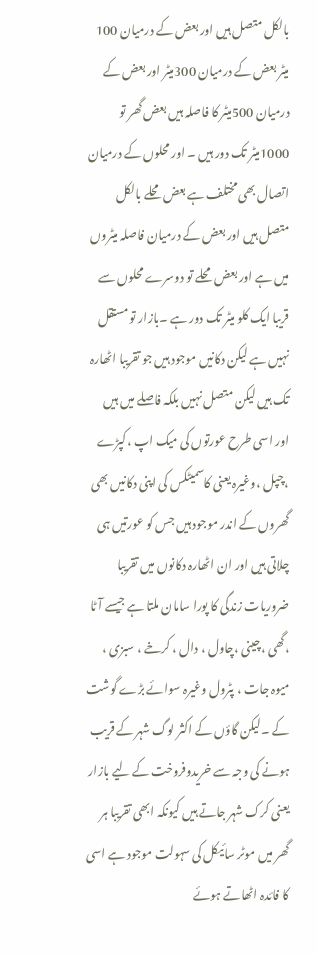بالکل متصل ہیں اور بعض کے درمیان 100 میٹر بعض کے درمیان 300میٹر اور بعض کے درمیان 500میٹر کا فاصلہ ہیں بعض گھر تو 1000میٹر تک دور ہیں ۔ اور محلوں کے درمیان اتصال بھی مختلف ہے بعض محلے بالکل متصل ہیں اور بعض کے درمیان فاصلہ میٹروں میں ہے اور بعض محلے تو دوسرے محلوں سے قریبا ایک کلو میٹر تک دور ہے ۔بازار تو مستقل نہیں ہے لیکن دکانیں موجود ہیں جو تقریبا اٹھارہ تک ہیں لیکن متصل نہیں بلکہ فاصلے میں ہیں اور اسی طرح عورتوں کی میک اپ ،کپڑے ،چپل ،وغیرہ یعنی کاسمیٹکس کی اپنی دکانیں بھی گھروں کے اندر موجود ہیں جس کو عورتیں ہی چلاتی ہیں اور ان اٹھارہ دکانوں میں تقریبا ضروریات زندگی کا پورا سامان ملتا ہے جیسے آٹا ،گھی ،چینی ،چاول ، دال ، کرخے ، سبزی ، میوہ جات ، پٹرول وغیرہ سوائے بڑے گوشت کے ۔لیکن گاؤں کے اکثر لوگ شہر کے قریب ہونے کی وجہ سے خریدوفروخت کے لیے بازار یعنی کرک شہر جاتے ہیں کیونکہ ابھی تقریبا ہر گھر میں موٹر سائیکل کی سہولت موجود ہے اسی کا فائدہ اٹھاتے ہوئے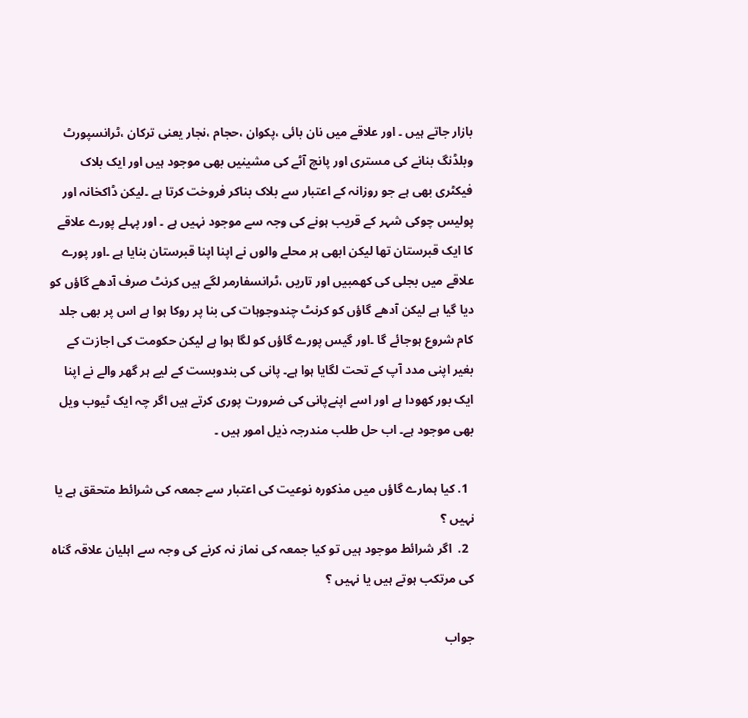بازار جاتے ہیں ۔ اور علاقے میں نان بائی ،پکوان ،حجام ،نجار یعنی ترکان ،ٹرانسپورٹ وبلڈنگ بنانے کی مستری اور پانچ آٹے کی مشینیں بھی موجود ہیں اور ایک بلاک فیکٹری بھی ہے جو روزانہ کے اعتبار سے بلاک بناکر فروخت کرتا ہے ۔لیکن ڈاکخانہ اور پولیس چوکی شہر کے قریب ہونے کی وجہ سے موجود نہیں ہے ۔ اور پہلے پورے علاقے کا ایک قبرستان تھا لیکن ابھی ہر محلے والوں نے اپنا اپنا قبرستان بنایا ہے ۔اور پورے علاقے میں بجلی کی کھمبیں اور تاریں ،ٹرانسفارمر لگے ہیں کرنٹ صرف آدھے گاؤں کو دیا گیا ہے لیکن آدھے گاؤں کو کرنٹ چندوجوہات کی بنا پر روکا ہوا ہے اس پر بھی جلد کام شروع ہوجائے گا ۔اور گیس پورے گاؤں کو لگا ہوا ہے لیکن حکومت کی اجازت کے بغیر اپنی مدد آپ کے تحت لگایا ہوا ہے۔ پانی کی بندوبست کے لیے ہر گھر والے نے اپنا ایک بور کھودا ہے اور اسے اپنےپانی کی ضرورت پوری کرتے ہیں اگر چہ ایک ٹیوب ویل بھی موجود ہے۔ اب حل طلب مندرجہ ذیل امور ہیں ۔

  1. کیا ہمارے گاؤں میں مذکورہ نوعیت کی اعتبار سے جمعہ کی شرائط متحقق ہے یا نہیں ؟
  2.  اگر شرائط موجود ہیں تو کیا جمعہ کی نماز نہ کرنے کی وجہ سے اہلیان علاقہ گناہ کی مرتکب ہوتے ہیں یا نہیں ؟

جواب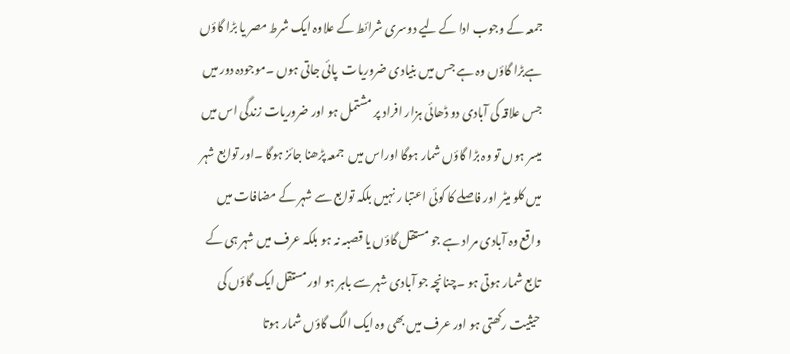جمعہ کے وجوب ادا کے لیے دوسری شرائط کے علاوہ ایک شرط مصر یا بڑا گاؤں ہےبڑا گاؤں وہ ہے جس میں بنیادی ضروریات  پائی جاتی ہوں ۔موجودہ دور میں جس علاقہ کی آبادی دو ڈھائی ہزار افراد پر مشتمل ہو اور ضروریات زندگی اس میں میسر ہوں تو وہ بڑا گاؤں شمار ہوگا اوراس میں  جمعہ پڑھنا جائز ہوگا ۔اور توابع شہر میں کلو میٹر اور فاصلے کا کوئی اعتبا ر نہیں بلکہ توابع سے شہر کے مضافات میں واقع وہ آبادی مراد ہے جو مستقل گاؤں یا قصبہ نہ ہو بلکہ عرف میں شہر ہی کے تابع شمار ہوتی ہو ۔چنانچہ جو آبادی شہر سے باہر ہو اور مستقل ایک گاؤں کی حیثیت رکھتی ہو اور عرف میں بھی وہ ایک الگ گاؤں شمار ہوتا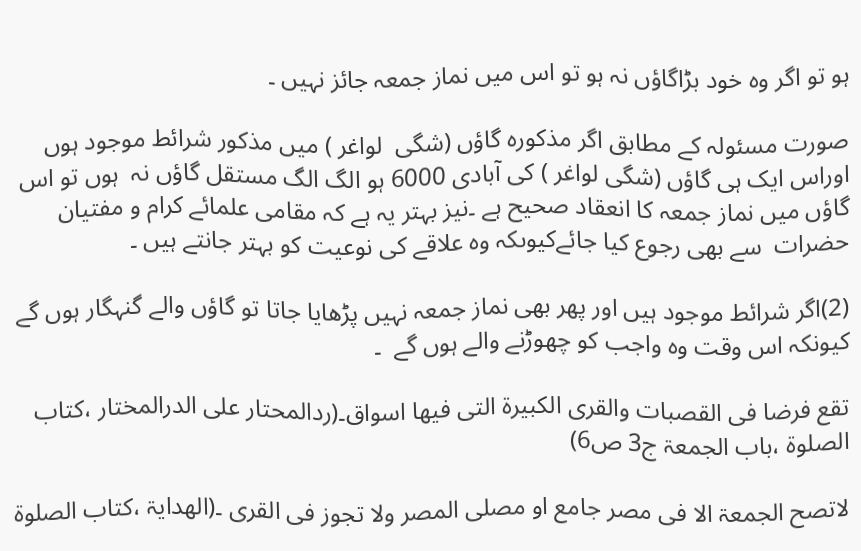ہو تو اگر وہ خود بڑاگاؤں نہ ہو تو اس میں نماز جمعہ جائز نہیں ۔

صورت مسئولہ کے مطابق اگر مذکورہ گاؤں (شگی  لواغر ) میں مذکور شرائط موجود ہوں اوراس ایک ہی گاؤں (شگی لواغر ) کی آبادی 6000 ہو الگ الگ مستقل گاؤں نہ  ہوں تو اس گاؤں میں نماز جمعہ کا انعقاد صحیح ہے ۔نیز بہتر یہ ہے کہ مقامی علمائے کرام و مفتیان حضرات  سے بھی رجوع کیا جائےکیوںکہ وہ علاقے کی نوعیت کو بہتر جانتے ہیں ۔

(2)اگر شرائط موجود ہیں اور پھر بھی نماز جمعہ نہیں پڑھایا جاتا تو گاؤں والے گنہگار ہوں گے  کیونکہ اس وقت وہ واجب کو چھوڑنے والے ہوں گے  ۔

تقع فرضا فی القصبات والقری الکبیرۃ التی فیھا اسواق۔(ردالمحتار علی الدرالمختار ،کتاب الصلوۃ ،باب الجمعۃ ج3 ص6)

لاتصح الجمعۃ الا فی مصر جامع او مصلی المصر ولا تجوز فی القری ۔(الھدایۃ ،کتاب الصلوۃ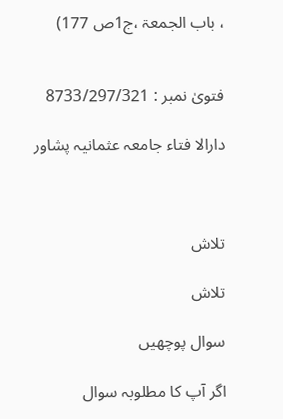، باب الجمعۃ ،ج1ص 177)


فتویٰ نمبر : 8733/297/321

دارالا فتاء جامعہ عثمانیہ پشاور



تلاش

تلاش

سوال پوچھیں

اگر آپ کا مطلوبہ سوال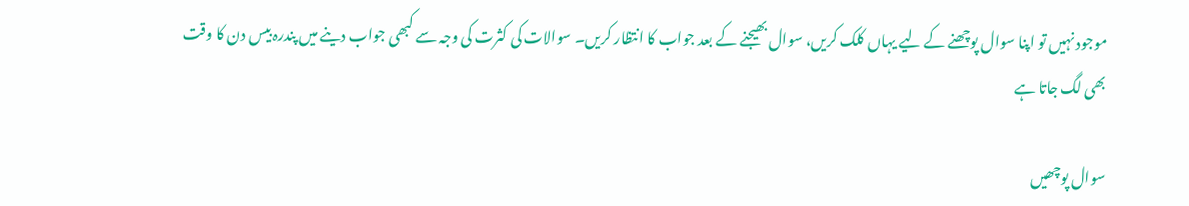موجود نہیں تو اپنا سوال پوچھنے کے لیے یہاں کلک کریں، سوال بھیجنے کے بعد جواب کا انتظار کریں۔ سوالات کی کثرت کی وجہ سے کبھی جواب دینے میں پندرہ بیس دن کا وقت بھی لگ جاتا ہے

سوال پوچھیں